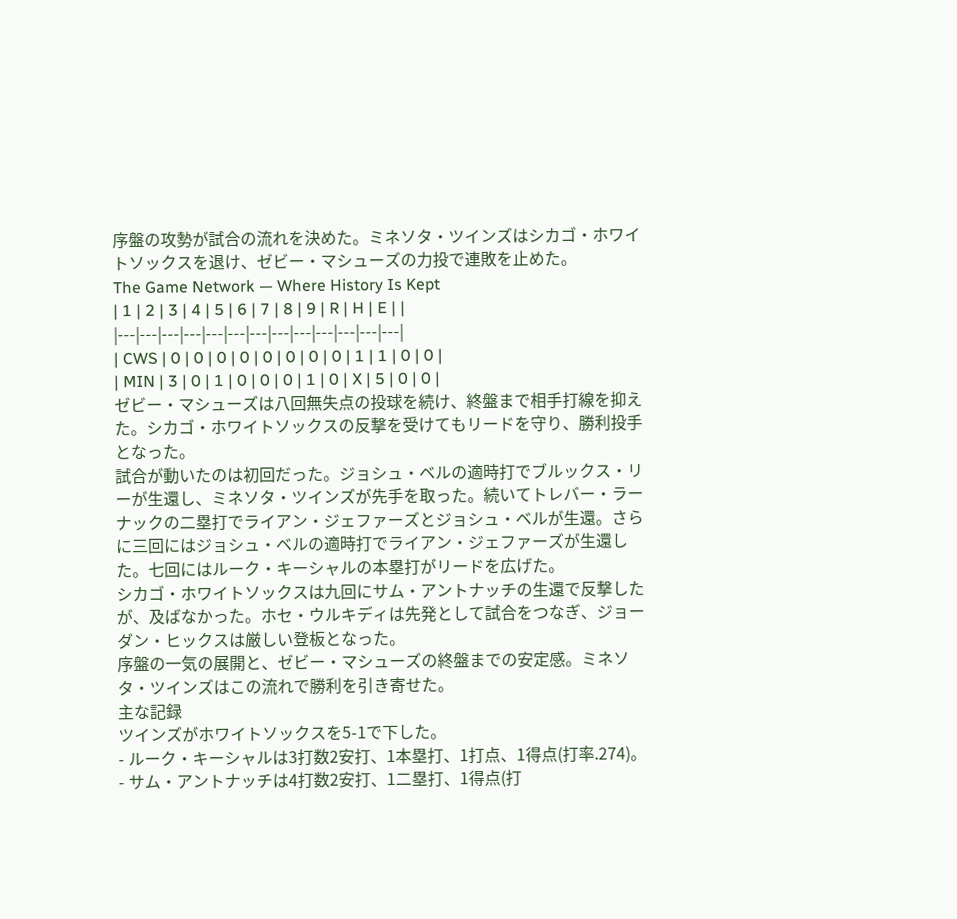序盤の攻勢が試合の流れを決めた。ミネソタ・ツインズはシカゴ・ホワイトソックスを退け、ゼビー・マシューズの力投で連敗を止めた。
The Game Network — Where History Is Kept
| 1 | 2 | 3 | 4 | 5 | 6 | 7 | 8 | 9 | R | H | E | |
|---|---|---|---|---|---|---|---|---|---|---|---|---|
| CWS | 0 | 0 | 0 | 0 | 0 | 0 | 0 | 0 | 1 | 1 | 0 | 0 |
| MIN | 3 | 0 | 1 | 0 | 0 | 0 | 1 | 0 | X | 5 | 0 | 0 |
ゼビー・マシューズは八回無失点の投球を続け、終盤まで相手打線を抑えた。シカゴ・ホワイトソックスの反撃を受けてもリードを守り、勝利投手となった。
試合が動いたのは初回だった。ジョシュ・ベルの適時打でブルックス・リーが生還し、ミネソタ・ツインズが先手を取った。続いてトレバー・ラーナックの二塁打でライアン・ジェファーズとジョシュ・ベルが生還。さらに三回にはジョシュ・ベルの適時打でライアン・ジェファーズが生還した。七回にはルーク・キーシャルの本塁打がリードを広げた。
シカゴ・ホワイトソックスは九回にサム・アントナッチの生還で反撃したが、及ばなかった。ホセ・ウルキディは先発として試合をつなぎ、ジョーダン・ヒックスは厳しい登板となった。
序盤の一気の展開と、ゼビー・マシューズの終盤までの安定感。ミネソタ・ツインズはこの流れで勝利を引き寄せた。
主な記録
ツインズがホワイトソックスを5-1で下した。
- ルーク・キーシャルは3打数2安打、1本塁打、1打点、1得点(打率.274)。
- サム・アントナッチは4打数2安打、1二塁打、1得点(打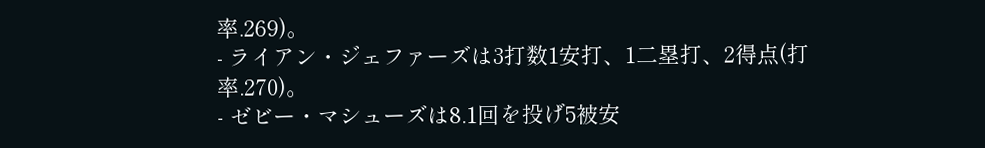率.269)。
- ライアン・ジェファーズは3打数1安打、1二塁打、2得点(打率.270)。
- ゼビー・マシューズは8.1回を投げ5被安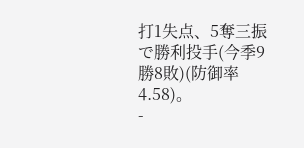打1失点、5奪三振で勝利投手(今季9勝8敗)(防御率4.58)。
-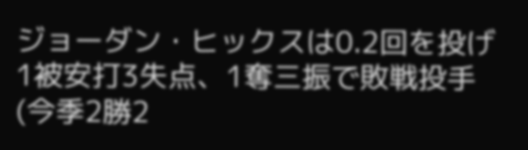ジョーダン・ヒックスは0.2回を投げ1被安打3失点、1奪三振で敗戦投手(今季2勝2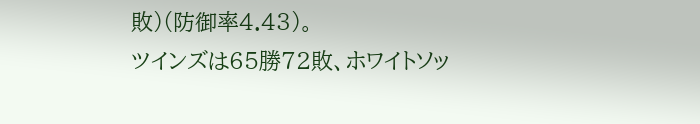敗)(防御率4.43)。
ツインズは65勝72敗、ホワイトソッ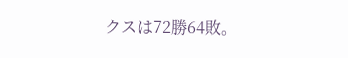クスは72勝64敗。